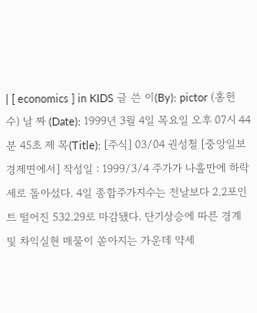| [ economics ] in KIDS 글 쓴 이(By): pictor (홍헌수) 날 짜 (Date): 1999년 3월 4일 목요일 오후 07시 44분 45초 제 목(Title): [주식] 03/04 권성철 [중앙일보 경제면에서] 작성일 : 1999/3/4 주가가 나흘만에 하락세로 돌아섰다. 4일 종합주가지수는 전날보다 2.2포인트 떨어진 532.29로 마감됐다. 단기상승에 따른 경계 및 차익실현 매물이 쏟아지는 가운데 약세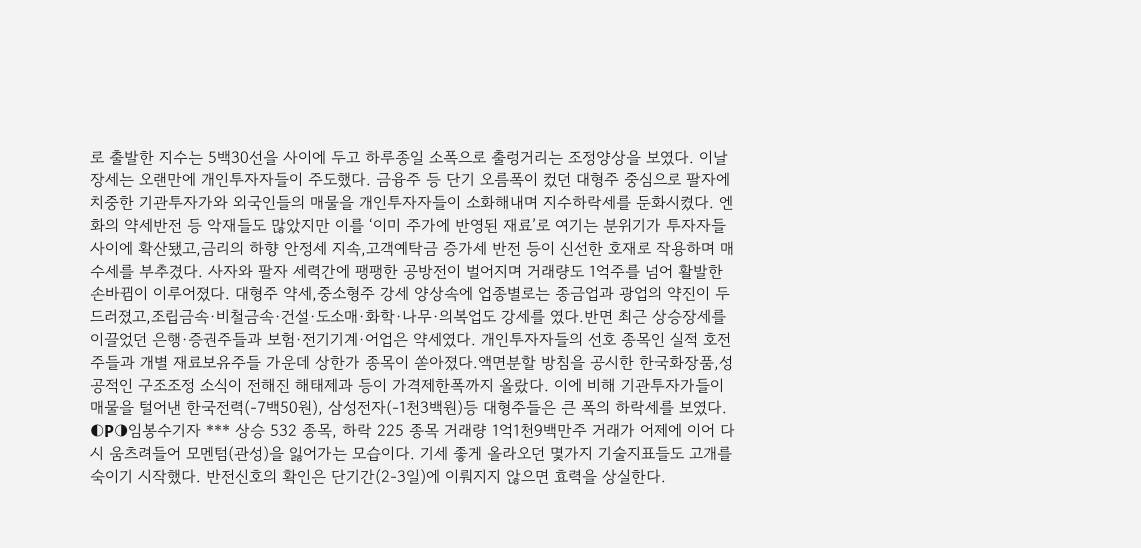로 출발한 지수는 5백30선을 사이에 두고 하루종일 소폭으로 출렁거리는 조정양상을 보였다. 이날 장세는 오랜만에 개인투자자들이 주도했다. 금융주 등 단기 오름폭이 컸던 대형주 중심으로 팔자에 치중한 기관투자가와 외국인들의 매물을 개인투자자들이 소화해내며 지수하락세를 둔화시켰다. 엔화의 약세반전 등 악재들도 많았지만 이를 ‘이미 주가에 반영된 재료’로 여기는 분위기가 투자자들 사이에 확산됐고,금리의 하향 안정세 지속,고객예탁금 증가세 반전 등이 신선한 호재로 작용하며 매수세를 부추겼다. 사자와 팔자 세력간에 팽팽한 공방전이 벌어지며 거래량도 1억주를 넘어 활발한 손바뀜이 이루어졌다. 대형주 약세,중소형주 강세 양상속에 업종별로는 종금업과 광업의 약진이 두드러졌고,조립금속·비철금속·건설·도소매·화학·나무·의복업도 강세를 였다.반면 최근 상승장세를 이끌었던 은행·증권주들과 보험·전기기계·어업은 약세였다. 개인투자자들의 선호 종목인 실적 호전주들과 개별 재료보유주들 가운데 상한가 종목이 쏟아졌다.액면분할 방침을 공시한 한국화장품,성공적인 구조조정 소식이 전해진 해태제과 등이 가격제한폭까지 올랐다. 이에 비해 기관투자가들이 매물을 털어낸 한국전력(-7백50원), 삼성전자(-1천3백원)등 대형주들은 큰 폭의 하락세를 보였다. ◐P◑임봉수기자 *** 상승 532 종목, 하락 225 종목 거래량 1억1천9백만주 거래가 어제에 이어 다시 움츠려들어 모멘텀(관성)을 잃어가는 모습이다. 기세 좋게 올라오던 몇가지 기술지표들도 고개를 숙이기 시작했다. 반전신호의 확인은 단기간(2-3일)에 이뤄지지 않으면 효력을 상실한다.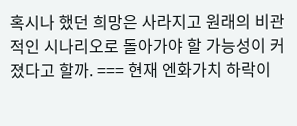혹시나 했던 희망은 사라지고 원래의 비관적인 시나리오로 돌아가야 할 가능성이 커졌다고 할까. === 현재 엔화가치 하락이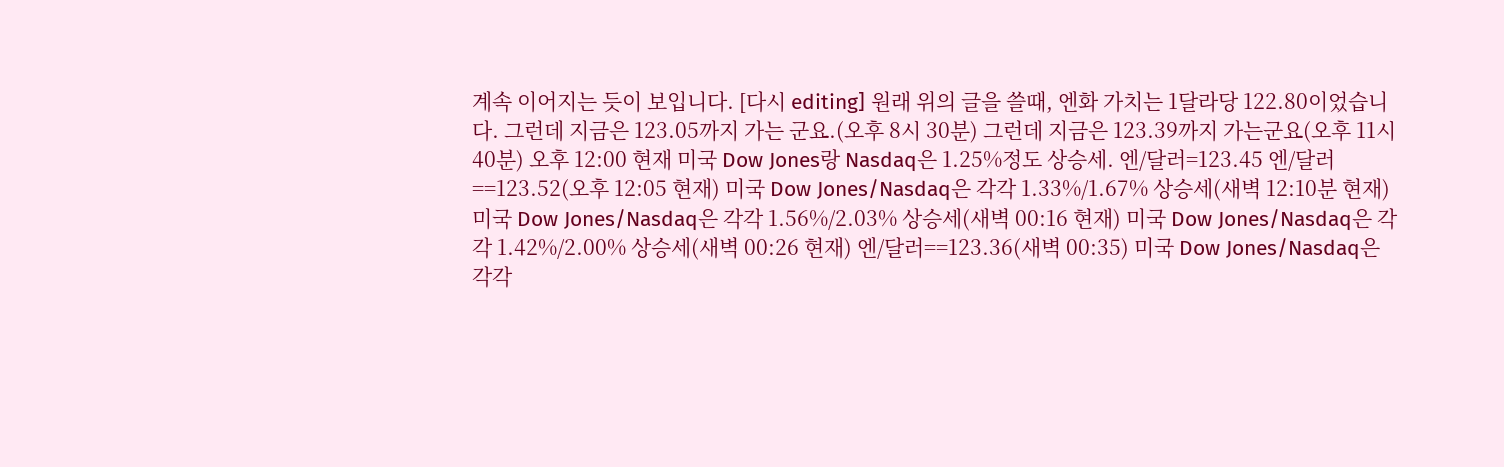계속 이어지는 듯이 보입니다. [다시 editing] 원래 위의 글을 쓸때, 엔화 가치는 1달라당 122.80이었습니다. 그런데 지금은 123.05까지 가는 군요.(오후 8시 30분) 그런데 지금은 123.39까지 가는군요(오후 11시 40분) 오후 12:00 현재 미국 Dow Jones랑 Nasdaq은 1.25%정도 상승세. 엔/달러=123.45 엔/달러==123.52(오후 12:05 현재) 미국 Dow Jones/Nasdaq은 각각 1.33%/1.67% 상승세(새벽 12:10분 현재) 미국 Dow Jones/Nasdaq은 각각 1.56%/2.03% 상승세(새벽 00:16 현재) 미국 Dow Jones/Nasdaq은 각각 1.42%/2.00% 상승세(새벽 00:26 현재) 엔/달러==123.36(새벽 00:35) 미국 Dow Jones/Nasdaq은 각각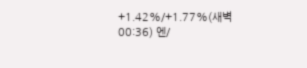+1.42%/+1.77%(새벽 00:36) 엔/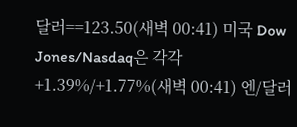달러==123.50(새벽 00:41) 미국 Dow Jones/Nasdaq은 각각 +1.39%/+1.77%(새벽 00:41) 엔/달러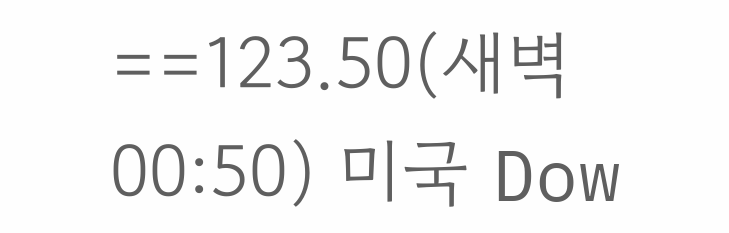==123.50(새벽 00:50) 미국 Dow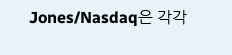Jones/Nasdaq은 각각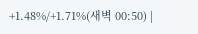+1.48%/+1.71%(새벽 00:50) |